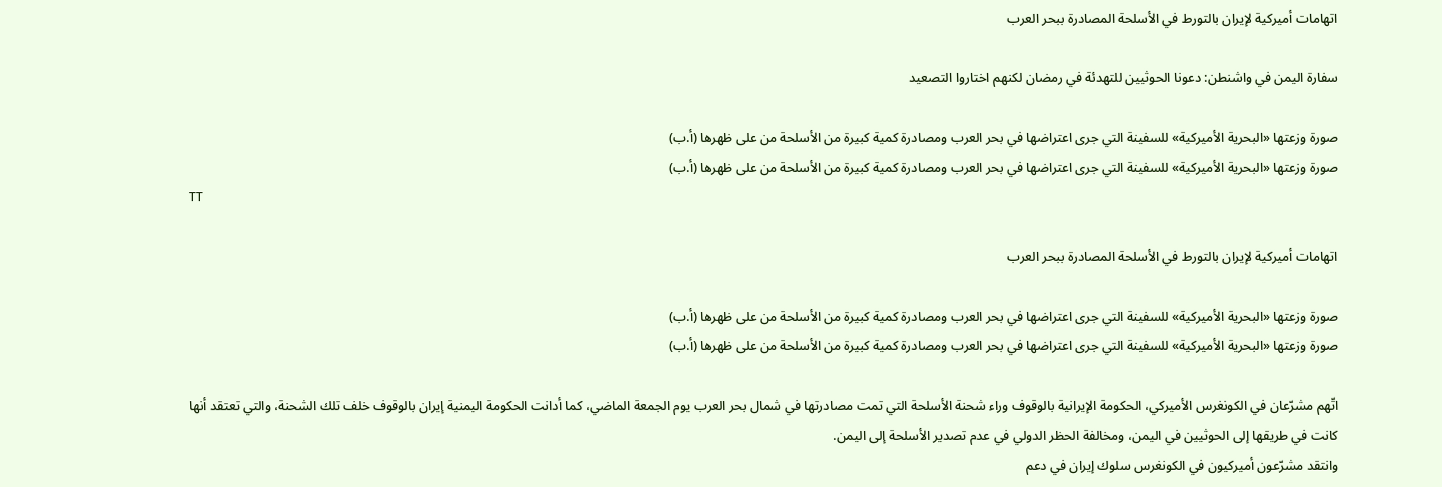اتهامات أميركية لإيران بالتورط في الأسلحة المصادرة ببحر العرب

سفارة اليمن في واشنطن: دعونا الحوثيين للتهدئة في رمضان لكنهم اختاروا التصعيد

صورة وزعتها «البحرية الأميركية» للسفينة التي جرى اعتراضها في بحر العرب ومصادرة كمية كبيرة من الأسلحة من على ظهرها (أ.ب)
صورة وزعتها «البحرية الأميركية» للسفينة التي جرى اعتراضها في بحر العرب ومصادرة كمية كبيرة من الأسلحة من على ظهرها (أ.ب)
TT

اتهامات أميركية لإيران بالتورط في الأسلحة المصادرة ببحر العرب

صورة وزعتها «البحرية الأميركية» للسفينة التي جرى اعتراضها في بحر العرب ومصادرة كمية كبيرة من الأسلحة من على ظهرها (أ.ب)
صورة وزعتها «البحرية الأميركية» للسفينة التي جرى اعتراضها في بحر العرب ومصادرة كمية كبيرة من الأسلحة من على ظهرها (أ.ب)

اتّهم مشرّعان في الكونغرس الأميركي، الحكومة الإيرانية بالوقوف وراء شحنة الأسلحة التي تمت مصادرتها في شمال بحر العرب يوم الجمعة الماضي، كما أدانت الحكومة اليمنية إيران بالوقوف خلف تلك الشحنة، والتي تعتقد أنها كانت في طريقها إلى الحوثيين في اليمن، ومخالفة الحظر الدولي في عدم تصدير الأسلحة إلى اليمن.
وانتقد مشرّعون أميركيون في الكونغرس سلوك إيران في دعم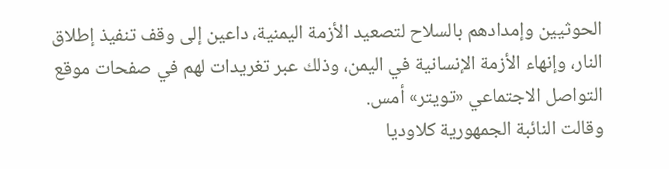الحوثيين وإمدادهم بالسلاح لتصعيد الأزمة اليمنية، داعين إلى وقف تنفيذ إطلاق النار، وإنهاء الأزمة الإنسانية في اليمن، وذلك عبر تغريدات لهم في صفحات موقع التواصل الاجتماعي «تويتر» أمس.
وقالت النائبة الجمهورية كلاوديا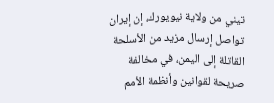تيني من ولاية نيويورك، إن إيران تواصل إرسال مزيد من الأسلحة القاتلة إلى اليمن، في مخالفة صريحة لقوانين وأنظمة الأمم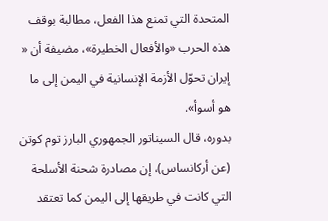المتحدة التي تمنع هذا الفعل، مطالبة بوقف هذه الحرب «والأفعال الخطيرة»، مضيفة أن « إيران تحوّل الأزمة الإنسانية في اليمن إلى ما هو أسوأ».
بدوره، قال السيناتور الجمهوري البارز توم كوتن (عن أركانساس)، إن مصادرة شحنة الأسلحة التي كانت في طريقها إلى اليمن كما تعتقد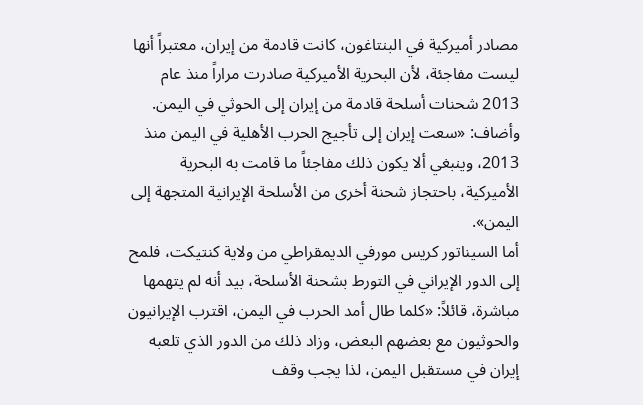مصادر أميركية في البنتاغون، كانت قادمة من إيران، معتبراً أنها ليست مفاجئة، لأن البحرية الأميركية صادرت مراراً منذ عام 2013 شحنات أسلحة قادمة من إيران إلى الحوثي في اليمن. وأضاف: «سعت إيران إلى تأجيج الحرب الأهلية في اليمن منذ 2013، وينبغي ألا يكون ذلك مفاجئاً ما قامت به البحرية الأميركية، باحتجاز شحنة أخرى من الأسلحة الإيرانية المتجهة إلى اليمن».
أما السيناتور كريس مورفي الديمقراطي من ولاية كنتيكت، فلمح إلى الدور الإيراني في التورط بشحنة الأسلحة، بيد أنه لم يتهمها مباشرة، قائلاً: «كلما طال أمد الحرب في اليمن، اقترب الإيرانيون والحوثيون مع بعضهم البعض، وزاد ذلك من الدور الذي تلعبه إيران في مستقبل اليمن، لذا يجب وقف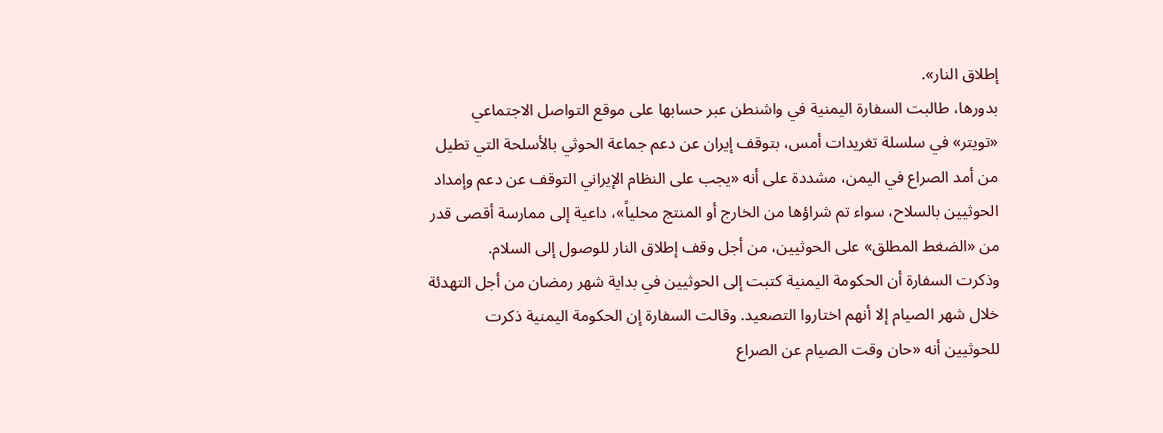إطلاق النار».
بدورها، طالبت السفارة اليمنية في واشنطن عبر حسابها على موقع التواصل الاجتماعي «تويتر» في سلسلة تغريدات أمس، بتوقف إيران عن دعم جماعة الحوثي بالأسلحة التي تطيل من أمد الصراع في اليمن، مشددة على أنه «يجب على النظام الإيراني التوقف عن دعم وإمداد الحوثيين بالسلاح، سواء تم شراؤها من الخارج أو المنتج محلياً»، داعية إلى ممارسة أقصى قدر من «الضغط المطلق» على الحوثيين، من أجل وقف إطلاق النار للوصول إلى السلام.
وذكرت السفارة أن الحكومة اليمنية كتبت إلى الحوثيين في بداية شهر رمضان من أجل التهدئة خلال شهر الصيام إلا أنهم اختاروا التصعيد. وقالت السفارة إن الحكومة اليمنية ذكرت للحوثيين أنه «حان وقت الصيام عن الصراع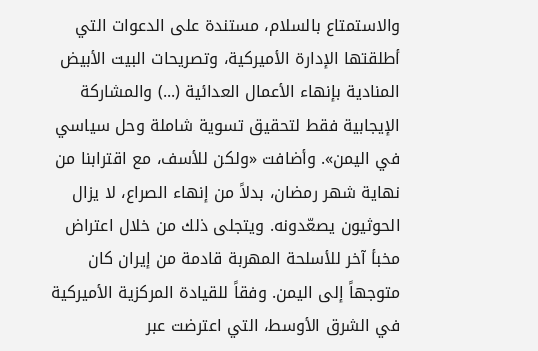والاستمتاع بالسلام، مستندة على الدعوات التي أطلقتها الإدارة الأميركية، وتصريحات البيت الأبيض المنادية بإنهاء الأعمال العدائية (...) والمشاركة الإيجابية فقط لتحقيق تسوية شاملة وحل سياسي في اليمن». وأضافت «ولكن للأسف، مع اقترابنا من نهاية شهر رمضان، بدلاً من إنهاء الصراع، لا يزال الحوثيون يصعّدونه. ويتجلى ذلك من خلال اعتراض مخبأ آخر للأسلحة المهربة قادمة من إيران كان متوجهاً إلى اليمن. وفقاً للقيادة المركزية الأميركية في الشرق الأوسط، التي اعترضت عبر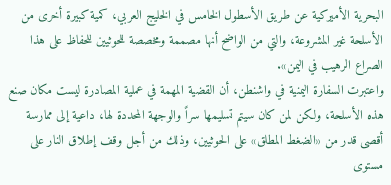البحرية الأميركية عن طريق الأسطول الخامس في الخليج العربي، كمية كبيرة أخرى من الأسلحة غير المشروعة، والتي من الواضح أنها مصممة ومخصصة للحوثيين للحفاظ على هذا الصراع الرهيب في اليمن».
واعتبرت السفارة اليمنية في واشنطن، أن القضية المهمة في عملية المصادرة ليست مكان صنع هذه الأسلحة، ولكن لمن كان سيتم تسليمها سراً والوجهة المحددة لها، داعية إلى ممارسة أقصى قدر من «الضغط المطلق» على الحوثيين، وذلك من أجل وقف إطلاق النار على مستوى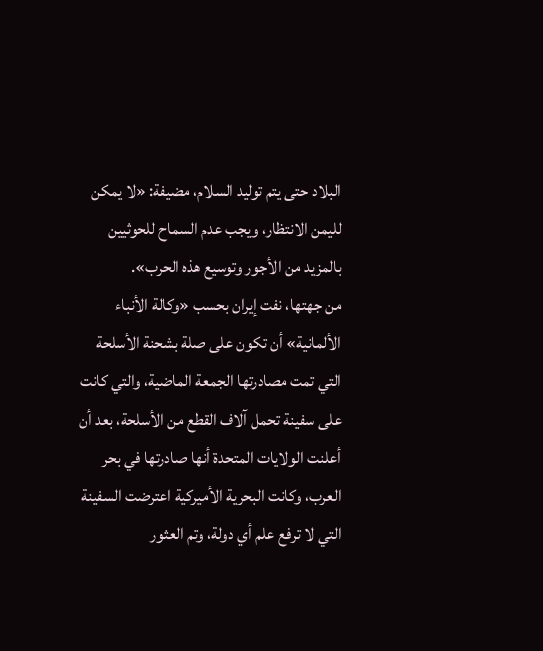البلاد حتى يتم توليد السلام، مضيفة: «لا يمكن لليمن الانتظار، ويجب عدم السماح للحوثيين بالمزيد من الأجور وتوسيع هذه الحرب».
من جهتها، نفت إيران بحسب «وكالة الأنباء الألمانية» أن تكون على صلة بشحنة الأسلحة التي تمت مصادرتها الجمعة الماضية، والتي كانت على سفينة تحمل آلاف القطع من الأسلحة، بعد أن أعلنت الولايات المتحدة أنها صادرتها في بحر العرب، وكانت البحرية الأميركية اعترضت السفينة التي لا ترفع علم أي دولة، وتم العثور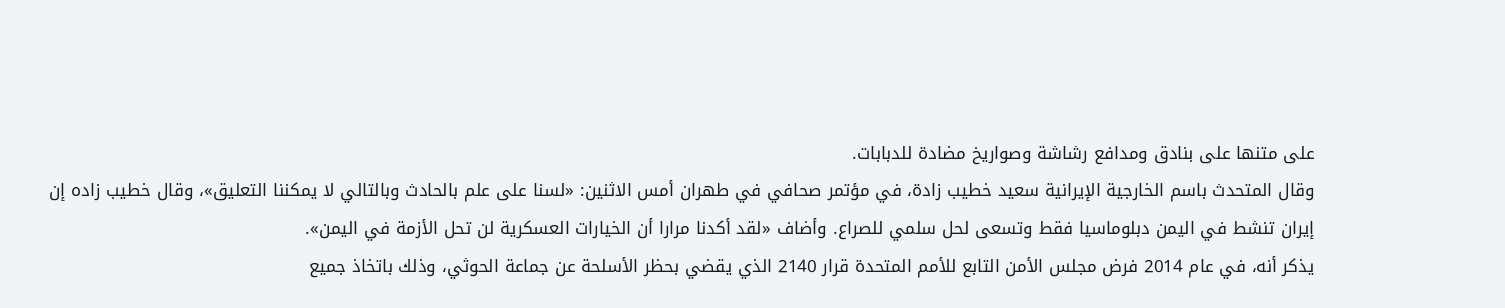على متنها على بنادق ومدافع رشاشة وصواريخ مضادة للدبابات.
وقال المتحدث باسم الخارجية الإيرانية سعيد خطيب زادة، في مؤتمر صحافي في طهران أمس الاثنين: «لسنا على علم بالحادث وبالتالي لا يمكننا التعليق»، وقال خطيب زاده إن إيران تنشط في اليمن دبلوماسيا فقط وتسعى لحل سلمي للصراع. وأضاف «لقد أكدنا مرارا أن الخيارات العسكرية لن تحل الأزمة في اليمن».
يذكر أنه، في عام 2014 فرض مجلس الأمن التابع للأمم المتحدة قرار 2140 الذي يقضي بحظر الأسلحة عن جماعة الحوثي، وذلك باتخاذ جميع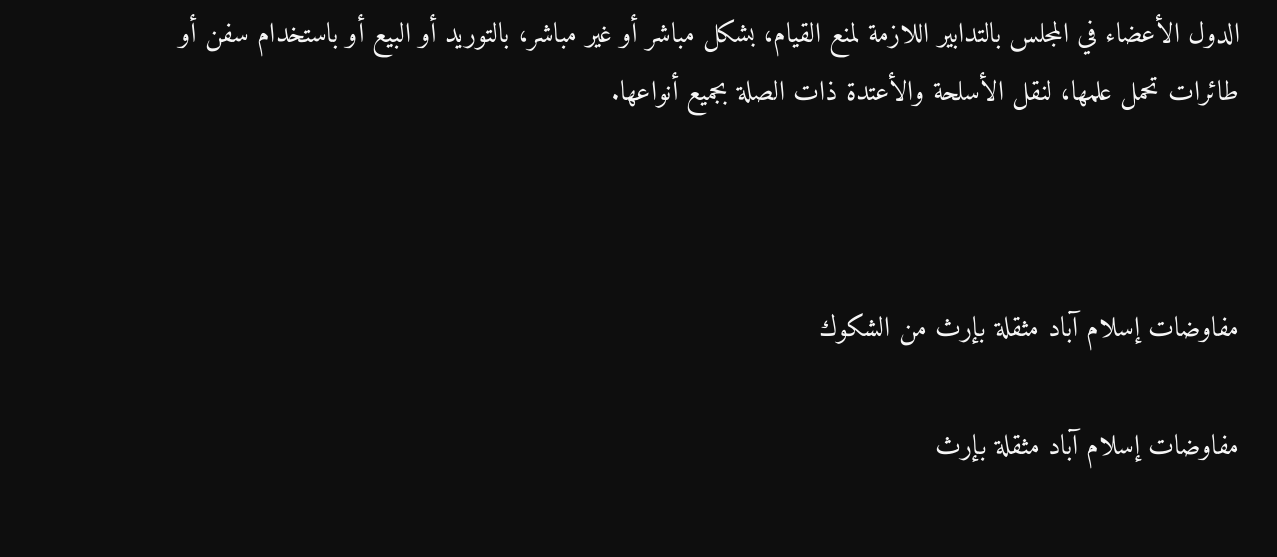الدول الأعضاء في المجلس بالتدابير اللازمة لمنع القيام، بشكل مباشر أو غير مباشر، بالتوريد أو البيع أو باستخدام سفن أو طائرات تحمل علمها، لنقل الأسلحة والأعتدة ذات الصلة بجميع أنواعها.



مفاوضات إسلام آباد مثقلة بإرث من الشكوك

مفاوضات إسلام آباد مثقلة بإرث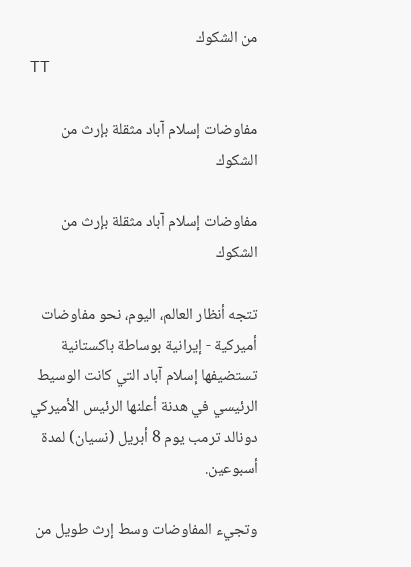من الشكوك
TT

مفاوضات إسلام آباد مثقلة بإرث من الشكوك

مفاوضات إسلام آباد مثقلة بإرث من الشكوك

تتجه أنظار العالم، اليوم، نحو مفاوضات أميركية - إيرانية بوساطة باكستانية تستضيفها إسلام آباد التي كانت الوسيط الرئيسي في هدنة أعلنها الرئيس الأميركي دونالد ترمب يوم 8 أبريل (نسيان) لمدة أسبوعين.

وتجيء المفاوضات وسط إرث طويل من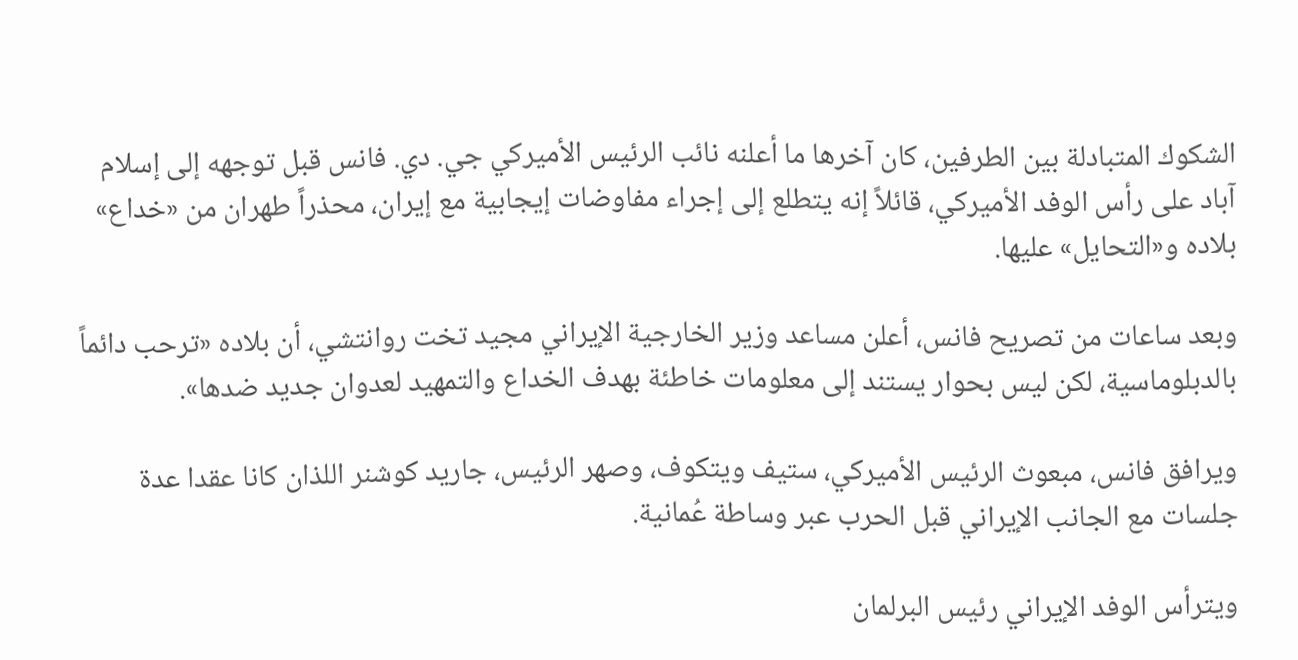الشكوك المتبادلة بين الطرفين، كان آخرها ما أعلنه نائب الرئيس الأميركي جي. دي. فانس قبل توجهه إلى إسلام آباد على رأس الوفد الأميركي، قائلاً إنه يتطلع إلى ‌إجراء مفاوضات إيجابية ‌مع إيران، محذراً طهران من «خداع» بلاده و«التحايل» عليها.

وبعد ساعات من تصريح فانس، أعلن مساعد وزير الخارجية الإيراني مجيد تخت روانتشي، أن بلاده «ترحب دائماً بالدبلوماسية، لكن ليس بحوار يستند إلى معلومات خاطئة بهدف الخداع والتمهيد لعدوان جديد ضدها».

ويرافق فانس، مبعوث الرئيس الأميركي، ستيف ويتكوف، وصهر الرئيس، جاريد كوشنر اللذان كانا عقدا عدة جلسات مع الجانب الإيراني قبل الحرب عبر وساطة عُمانية.

ويترأس الوفد الإيراني رئيس البرلمان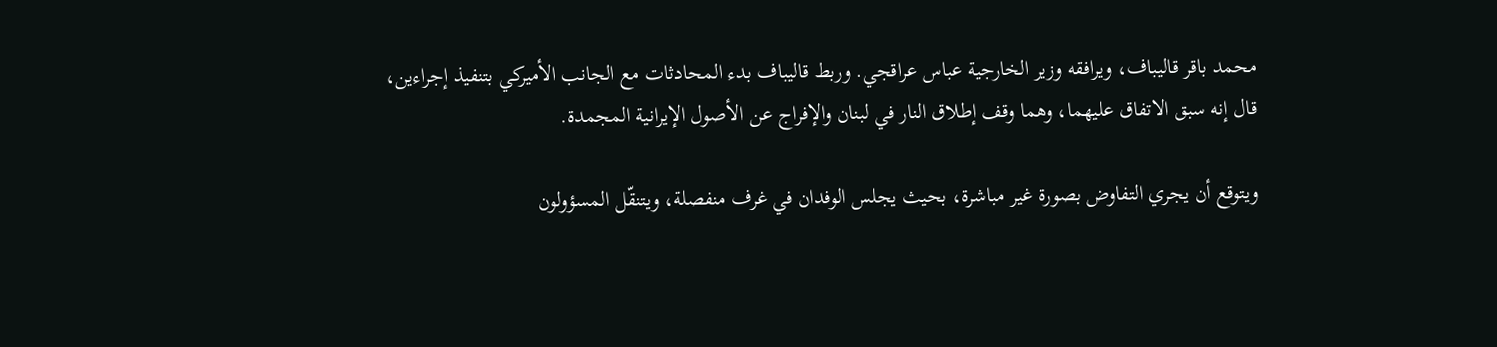محمد باقر قاليباف، ويرافقه وزير الخارجية عباس عراقجي. وربط قاليباف بدء المحادثات مع الجانب الأميركي بتنفيذ إجراءين، قال إنه سبق الاتفاق عليهما، وهما وقف إطلاق النار في لبنان والإفراج عن الأصول الإيرانية المجمدة.

ويتوقع أن يجري التفاوض بصورة غير مباشرة، بحيث يجلس الوفدان في غرف منفصلة، ويتنقّل المسؤولون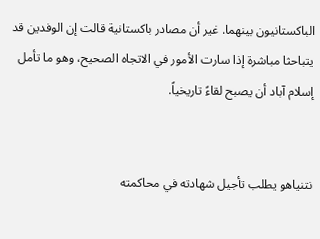الباكستانيون بينهما. غير أن مصادر باكستانية قالت إن الوفدين قد يتباحثا مباشرة إذا سارت الأمور في الاتجاه الصحيح، وهو ما تأمل إسلام آباد أن يصبح لقاءً تاريخياً.


نتنياهو يطلب تأجيل شهادته في محاكمته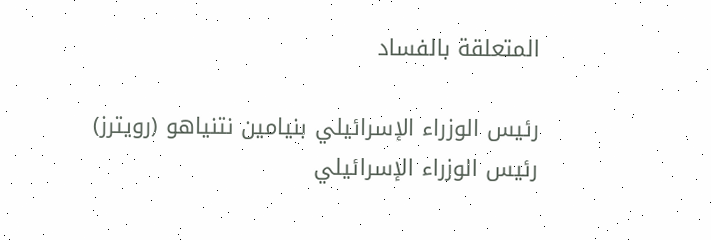المتعلقة بالفساد

رئيس الوزراء الإسرائيلي بنيامين نتنياهو (رويترز)
رئيس الوزراء الإسرائيلي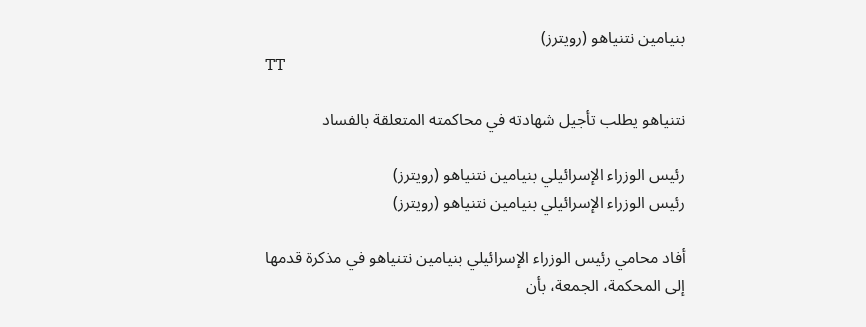بنيامين نتنياهو (رويترز)
TT

نتنياهو يطلب تأجيل شهادته في محاكمته المتعلقة بالفساد

رئيس الوزراء الإسرائيلي بنيامين نتنياهو (رويترز)
رئيس الوزراء الإسرائيلي بنيامين نتنياهو (رويترز)

أفاد محامي رئيس الوزراء الإسرائيلي بنيامين نتنياهو في مذكرة قدمها إلى المحكمة، الجمعة، بأن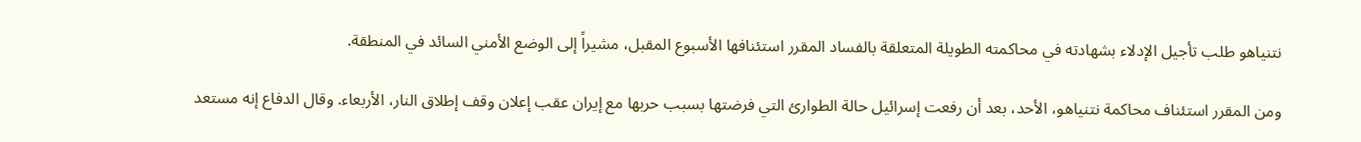نتنياهو طلب تأجيل الإدلاء بشهادته في محاكمته الطويلة المتعلقة بالفساد المقرر استئنافها الأسبوع المقبل، مشيراً إلى الوضع الأمني السائد في المنطقة.

ومن المقرر استئناف محاكمة نتنياهو، الأحد، بعد أن رفعت إسرائيل حالة الطوارئ التي فرضتها بسبب حربها مع إيران عقب إعلان وقف إطلاق النار، الأربعاء. وقال الدفاع إنه مستعد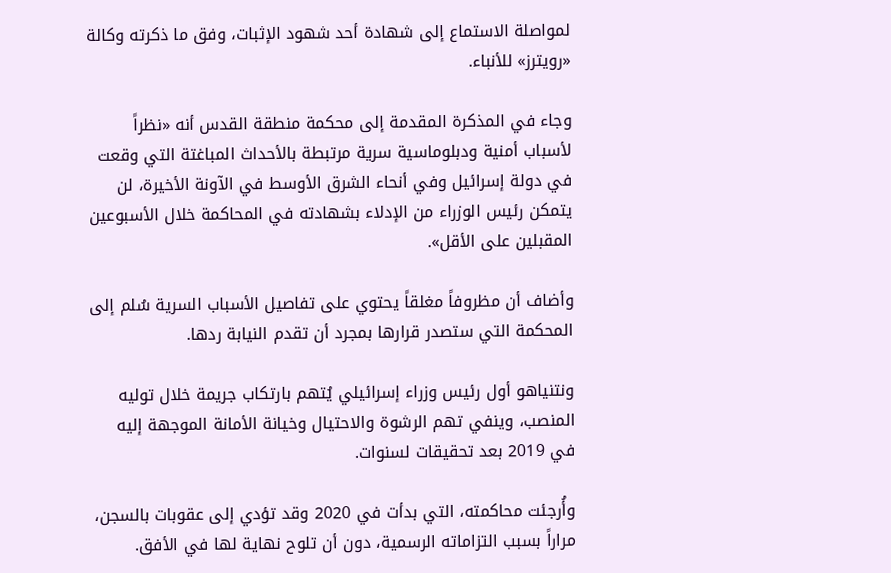لمواصلة الاستماع إلى شهادة أحد شهود الإثبات، وفق ما ذكرته وكالة «رويترز» للأنباء.

وجاء في المذكرة المقدمة إلى محكمة منطقة القدس أنه «نظراً لأسباب أمنية ودبلوماسية سرية مرتبطة بالأحداث المباغتة التي وقعت في دولة إسرائيل وفي أنحاء الشرق الأوسط في الآونة الأخيرة، لن يتمكن رئيس الوزراء من الإدلاء بشهادته في المحاكمة خلال الأسبوعين المقبلين على الأقل».

وأضاف أن مظروفاً مغلقاً يحتوي على تفاصيل الأسباب السرية سُلم إلى المحكمة التي ستصدر قرارها بمجرد أن تقدم النيابة ردها.

ونتنياهو أول رئيس وزراء إسرائيلي يُتهم بارتكاب جريمة خلال توليه المنصب، وينفي تهم الرشوة والاحتيال وخيانة الأمانة الموجهة إليه في 2019 بعد تحقيقات لسنوات.

وأُرجئت محاكمته، التي بدأت في 2020 وقد تؤدي إلى عقوبات بالسجن، مراراً بسبب التزاماته الرسمية، دون أن تلوح نهاية لها في الأفق.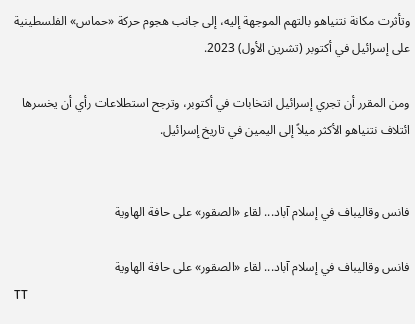وتأثرت مكانة نتنياهو بالتهم الموجهة إليه، إلى جانب هجوم حركة «حماس» الفلسطينية على إسرائيل في أكتوبر (تشرين الأول) 2023.

ومن المقرر أن تجري إسرائيل انتخابات في أكتوبر، وترجح استطلاعات رأي أن يخسرها ائتلاف نتنياهو الأكثر ميلاً إلى اليمين في تاريخ إسرائيل.


فانس وقاليباف في إسلام آباد... لقاء «الصقور» على حافة الهاوية

فانس وقاليباف في إسلام آباد... لقاء «الصقور» على حافة الهاوية
TT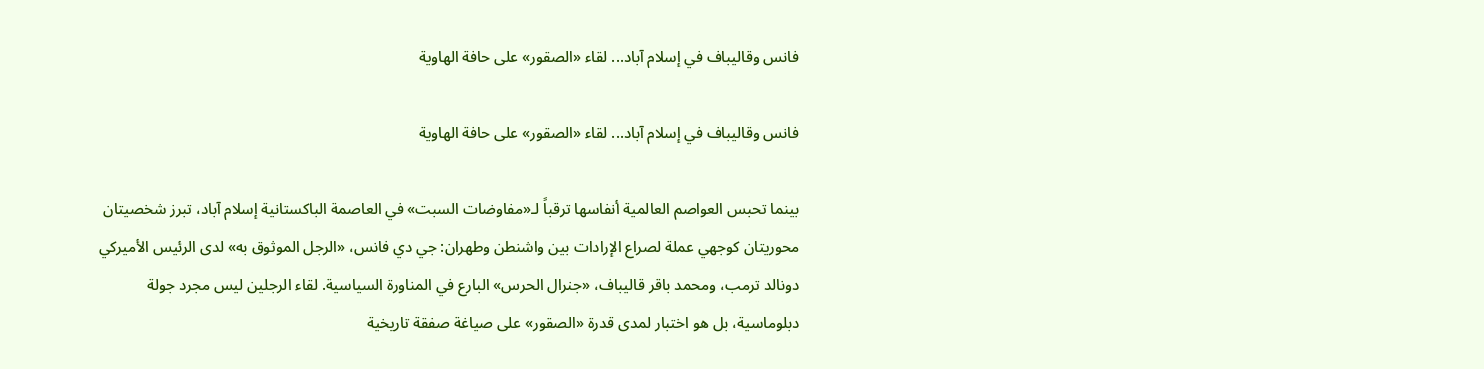فانس وقاليباف في إسلام آباد... لقاء «الصقور» على حافة الهاوية

فانس وقاليباف في إسلام آباد... لقاء «الصقور» على حافة الهاوية

بينما تحبس العواصم العالمية أنفاسها ترقباً لـ«مفاوضات السبت» في العاصمة الباكستانية إسلام آباد، تبرز شخصيتان محوريتان كوجهي عملة لصراع الإرادات بين واشنطن وطهران: جي دي فانس، «الرجل الموثوق به» لدى الرئيس الأميركي دونالد ترمب، ومحمد باقر قاليباف، «جنرال الحرس» البارع في المناورة السياسية. لقاء الرجلين ليس مجرد جولة دبلوماسية، بل هو اختبار لمدى قدرة «الصقور» على صياغة صفقة تاريخية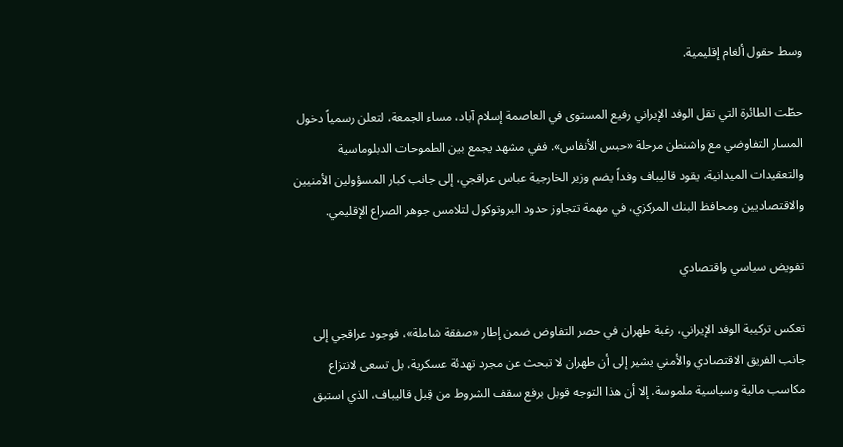وسط حقول ألغام إقليمية.

حطّت الطائرة التي تقل الوفد الإيراني رفيع المستوى في العاصمة إسلام آباد، مساء الجمعة، لتعلن رسمياً دخول المسار التفاوضي مع واشنطن مرحلة «حبس الأنفاس». ففي مشهد يجمع بين الطموحات الدبلوماسية والتعقيدات الميدانية، يقود قاليباف وفداً يضم وزير الخارجية عباس عراقجي، إلى جانب كبار المسؤولين الأمنيين والاقتصاديين ومحافظ البنك المركزي، في مهمة تتجاوز حدود البروتوكول لتلامس جوهر الصراع الإقليمي.

تفويض سياسي واقتصادي

تعكس تركيبة الوفد الإيراني، رغبة طهران في حصر التفاوض ضمن إطار «صفقة شاملة»، فوجود عراقجي إلى جانب الفريق الاقتصادي والأمني يشير إلى أن طهران لا تبحث عن مجرد تهدئة عسكرية، بل تسعى لانتزاع مكاسب مالية وسياسية ملموسة. إلا أن هذا التوجه قوبل برفع سقف الشروط من قِبل قاليباف، الذي استبق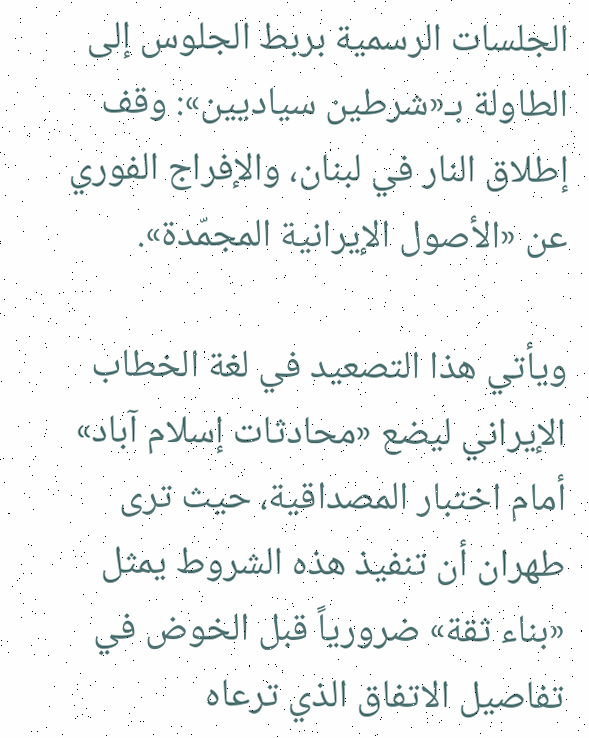الجلسات الرسمية بربط الجلوس إلى الطاولة بـ«شرطين سياديين»: وقف إطلاق النار في لبنان، والإفراج الفوري عن «الأصول الإيرانية المجمّدة».

ويأتي هذا التصعيد في لغة الخطاب الإيراني ليضع «محادثات إسلام آباد» أمام اختبار المصداقية، حيث ترى طهران أن تنفيذ هذه الشروط يمثل «بناء ثقة» ضرورياً قبل الخوض في تفاصيل الاتفاق الذي ترعاه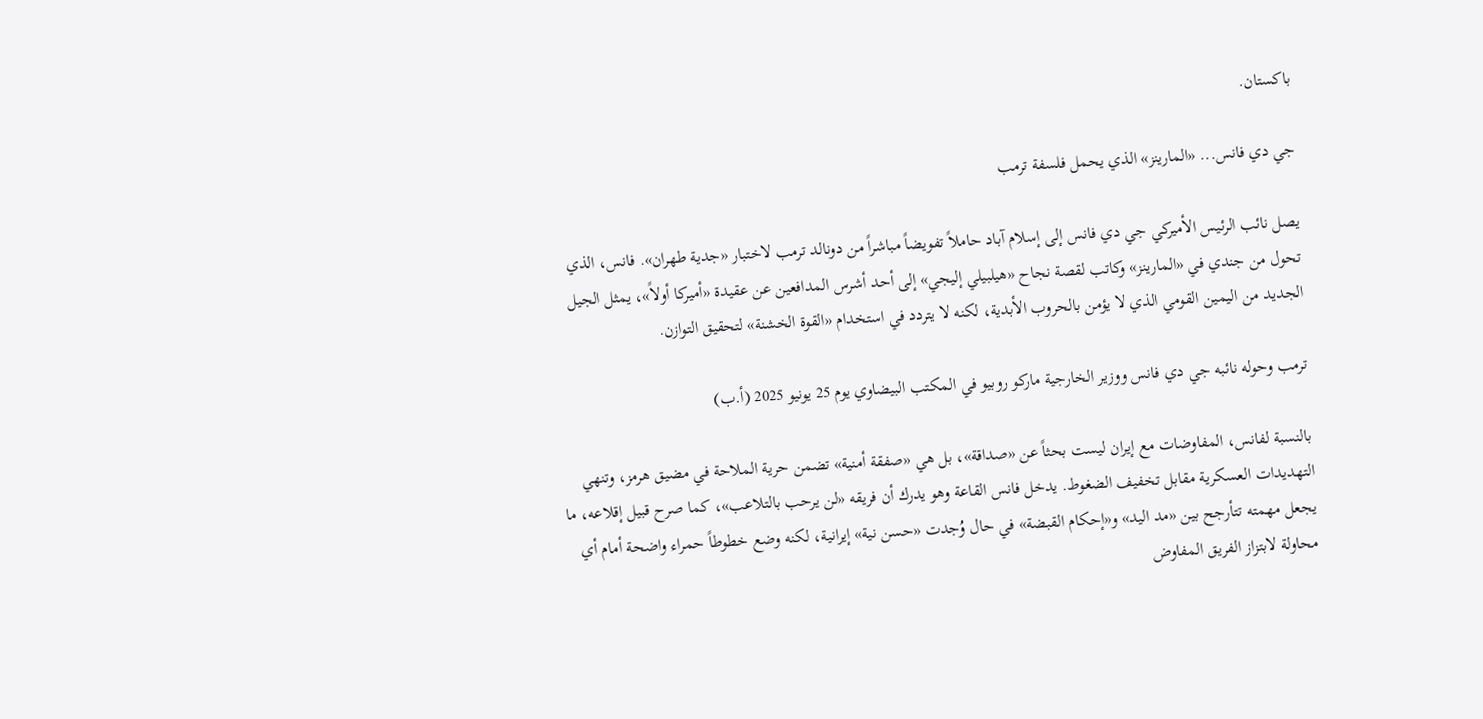باكستان.

جي دي فانس... «المارينز» الذي يحمل فلسفة ترمب

يصل نائب الرئيس الأميركي جي دي فانس إلى إسلام آباد حاملاً تفويضاً مباشراً من دونالد ترمب لاختبار «جدية طهران». فانس، الذي تحول من جندي في «المارينز» وكاتب لقصة نجاح «هيلبيلي إليجي» إلى أحد أشرس المدافعين عن عقيدة «أميركا أولاً»، يمثل الجيل الجديد من اليمين القومي الذي لا يؤمن بالحروب الأبدية، لكنه لا يتردد في استخدام «القوة الخشنة» لتحقيق التوازن.

ترمب وحوله نائبه جي دي فانس ووزير الخارجية ماركو روبيو في المكتب البيضاوي يوم 25 يونيو 2025 (أ.ب)

بالنسبة لفانس، المفاوضات مع إيران ليست بحثاً عن «صداقة»، بل هي «صفقة أمنية» تضمن حرية الملاحة في مضيق هرمز، وتنهي التهديدات العسكرية مقابل تخفيف الضغوط. يدخل فانس القاعة وهو يدرك أن فريقه «لن يرحب بالتلاعب»، كما صرح قبيل إقلاعه، ما يجعل مهمته تتأرجح بين «مد اليد» و«إحكام القبضة» في حال وُجدت «حسن نية» إيرانية، لكنه وضع خطوطاً حمراء واضحة أمام أي محاولة لابتزاز الفريق المفاوض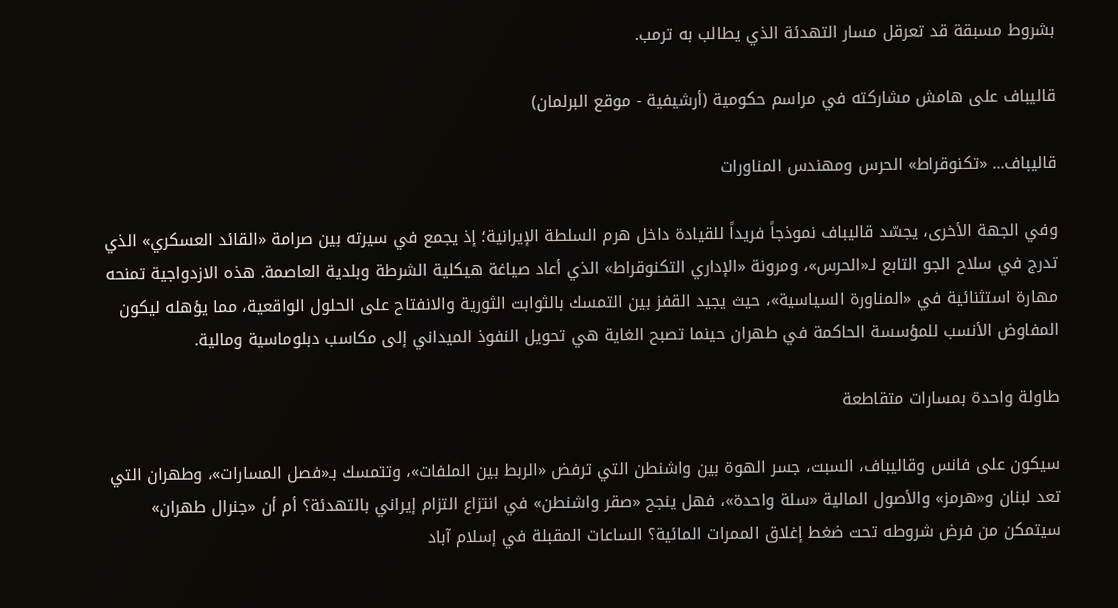بشروط مسبقة قد تعرقل مسار التهدئة الذي يطالب به ترمب.

قاليباف على هامش مشاركته في مراسم حكومية (أرشيفية - موقع البرلمان)

قاليباف... «تكنوقراط» الحرس ومهندس المناورات

وفي الجهة الأخرى، يجسّد قاليباف نموذجاً فريداً للقيادة داخل هرم السلطة الإيرانية؛ إذ يجمع في سيرته بين صرامة «القائد العسكري» الذي تدرج في سلاح الجو التابع لـ«الحرس»، ومرونة «الإداري التكنوقراط» الذي أعاد صياغة هيكلية الشرطة وبلدية العاصمة. هذه الازدواجية تمنحه مهارة استثنائية في «المناورة السياسية»، حيث يجيد القفز بين التمسك بالثوابت الثورية والانفتاح على الحلول الواقعية، مما يؤهله ليكون المفاوض الأنسب للمؤسسة الحاكمة في طهران حينما تصبح الغاية هي تحويل النفوذ الميداني إلى مكاسب دبلوماسية ومالية.

طاولة واحدة بمسارات متقاطعة

سيكون على فانس وقاليباف، السبت، جسر الهوة بين واشنطن التي ترفض «الربط بين الملفات»، وتتمسك بـ«فصل المسارات»، وطهران التي تعد لبنان و«هرمز» والأصول المالية «سلة واحدة»، فهل ينجح «صقر واشنطن» في انتزاع التزام إيراني بالتهدئة؟ أم أن «جنرال طهران» سيتمكن من فرض شروطه تحت ضغط إغلاق الممرات المائية؟ الساعات المقبلة في إسلام آباد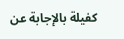كفيلة بالإجابة عن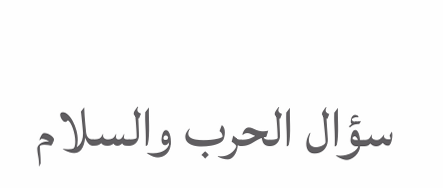سؤال الحرب والسلام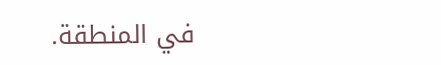في المنطقة.